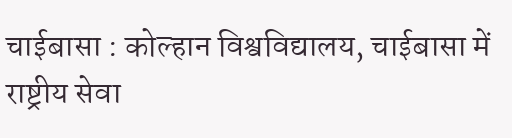चाईबासा : कोल्हान विश्वविद्यालय, चाईबासा में राष्ट्रीय सेवा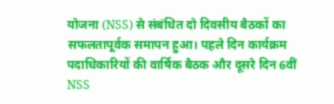योजना (NSS) से संबंधित दो दिवसीय बैठकों का सफलतापूर्वक समापन हुआ। पहले दिन कार्यक्रम पदाधिकारियों की वार्षिक बैठक और दूसरे दिन 6वीं NSS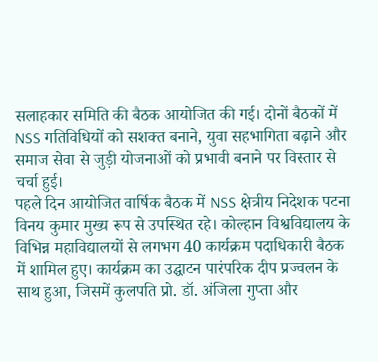सलाहकार समिति की बैठक आयोजित की गई। दोनों बैठकों में NSS गतिविधियों को सशक्त बनाने, युवा सहभागिता बढ़ाने और समाज सेवा से जुड़ी योजनाओं को प्रभावी बनाने पर विस्तार से चर्चा हुई।
पहले दिन आयोजित वार्षिक बैठक में NSS क्षेत्रीय निदेशक पटना विनय कुमार मुख्य रूप से उपस्थित रहे। कोल्हान विश्वविद्यालय के विभिन्न महाविद्यालयों से लगभग 40 कार्यक्रम पदाधिकारी बैठक में शामिल हुए। कार्यक्रम का उद्घाटन पारंपरिक दीप प्रज्वलन के साथ हुआ, जिसमें कुलपति प्रो. डॉ. अंजिला गुप्ता और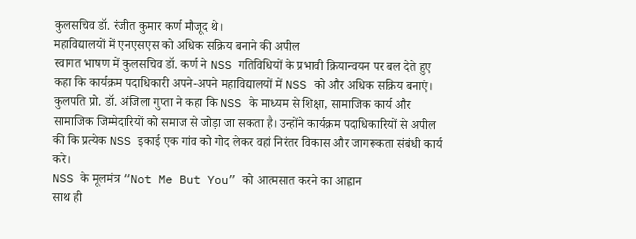कुलसचिव डॉ. रंजीत कुमार कर्ण मौजूद थे।
महाविद्यालयों में एनएसएस को अधिक सक्रिय बनाने की अपील
स्वागत भाषण में कुलसचिव डॉ. कर्ण ने NSS गतिविधियों के प्रभावी क्रियान्वयन पर बल देते हुए कहा कि कार्यक्रम पदाधिकारी अपने-अपने महाविद्यालयों में NSS को और अधिक सक्रिय बनाएं। कुलपति प्रो. डॉ. अंजिला गुप्ता ने कहा कि NSS के माध्यम से शिक्षा, सामाजिक कार्य और सामाजिक जिम्मेदारियों को समाज से जोड़ा जा सकता है। उन्होंने कार्यक्रम पदाधिकारियों से अपील की कि प्रत्येक NSS इकाई एक गांव को गोद लेकर वहां निरंतर विकास और जागरूकता संबंधी कार्य करे।
NSS के मूलमंत्र “Not Me But You” को आत्मसात करने का आह्वान
साथ ही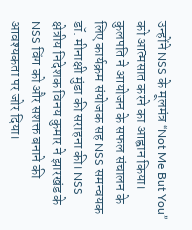उन्होंने NSS के मूलमंत्र “Not Me But You” को आत्मसात करने का आह्वान किया। कुलपति ने आयोजन के सफल संचालन के लिए कार्यक्रम संयोजक सह NSS समन्वयक डॉ. मीनाक्षी मुंडा की सराहना की। NSS क्षेत्रीय निदेशक विनय कुमार ने झारखंड के NSS विंग को और सशक्त बनाने की आवश्यकता पर जोर दिया।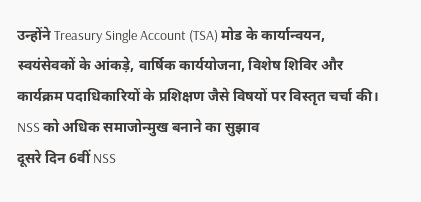उन्होंने Treasury Single Account (TSA) मोड के कार्यान्वयन, स्वयंसेवकों के आंकड़े, वार्षिक कार्ययोजना, विशेष शिविर और कार्यक्रम पदाधिकारियों के प्रशिक्षण जैसे विषयों पर विस्तृत चर्चा की।
NSS को अधिक समाजोन्मुख बनाने का सुझाव
दूसरे दिन 6वीं NSS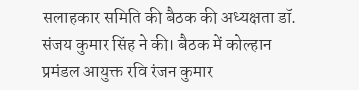सलाहकार समिति की बैठक की अध्यक्षता डॉ. संजय कुमार सिंह ने की। बैठक में कोल्हान प्रमंडल आयुक्त रवि रंजन कुमार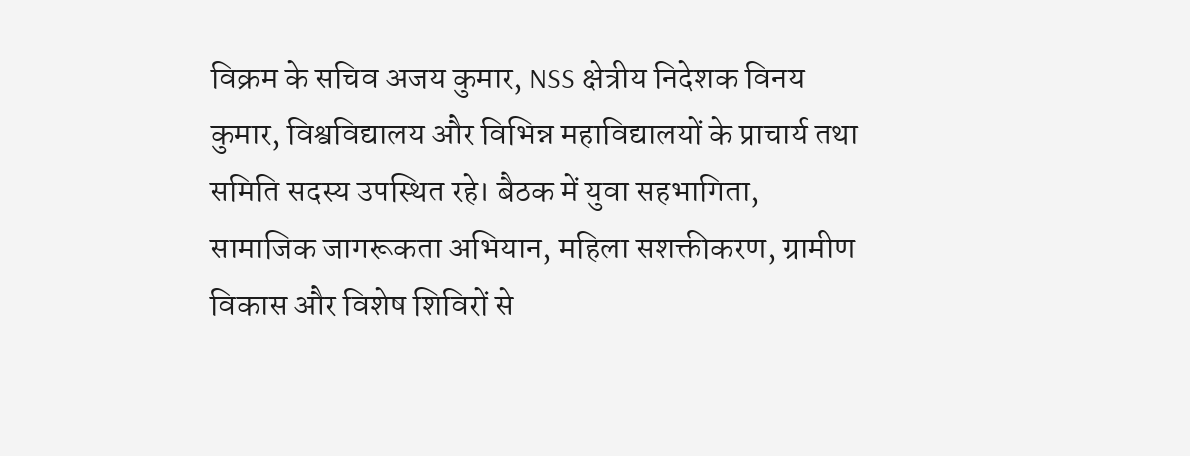विक्रम के सचिव अजय कुमार, NSS क्षेत्रीय निदेशक विनय कुमार, विश्वविद्यालय और विभिन्न महाविद्यालयों के प्राचार्य तथा समिति सदस्य उपस्थित रहे। बैठक में युवा सहभागिता, सामाजिक जागरूकता अभियान, महिला सशक्तीकरण, ग्रामीण विकास और विशेष शिविरों से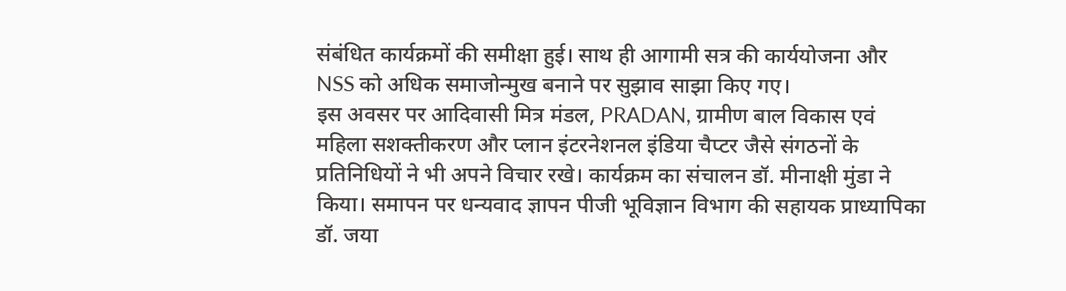संबंधित कार्यक्रमों की समीक्षा हुई। साथ ही आगामी सत्र की कार्ययोजना और NSS को अधिक समाजोन्मुख बनाने पर सुझाव साझा किए गए।
इस अवसर पर आदिवासी मित्र मंडल, PRADAN, ग्रामीण बाल विकास एवं महिला सशक्तीकरण और प्लान इंटरनेशनल इंडिया चैप्टर जैसे संगठनों के प्रतिनिधियों ने भी अपने विचार रखे। कार्यक्रम का संचालन डॉ. मीनाक्षी मुंडा ने किया। समापन पर धन्यवाद ज्ञापन पीजी भूविज्ञान विभाग की सहायक प्राध्यापिका डॉ. जया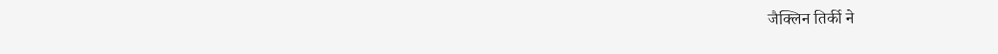जैक्लिन तिर्की ने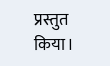प्रस्तुत किया।